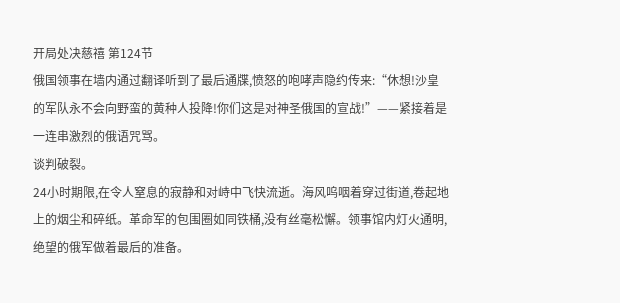开局处决慈禧 第124节
俄国领事在墙内通过翻译听到了最后通牒,愤怒的咆哮声隐约传来:“休想!沙皇的军队永不会向野蛮的黄种人投降!你们这是对神圣俄国的宣战!”——紧接着是一连串激烈的俄语咒骂。
谈判破裂。
24小时期限,在令人窒息的寂静和对峙中飞快流逝。海风呜咽着穿过街道,卷起地上的烟尘和碎纸。革命军的包围圈如同铁桶,没有丝毫松懈。领事馆内灯火通明,绝望的俄军做着最后的准备。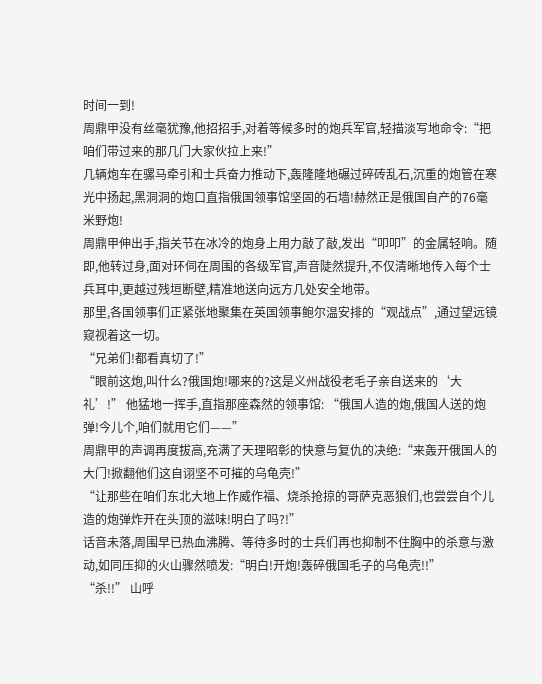时间一到!
周鼎甲没有丝毫犹豫,他招招手,对着等候多时的炮兵军官,轻描淡写地命令:“把咱们带过来的那几门大家伙拉上来!”
几辆炮车在骡马牵引和士兵奋力推动下,轰隆隆地碾过碎砖乱石,沉重的炮管在寒光中扬起,黑洞洞的炮口直指俄国领事馆坚固的石墙!赫然正是俄国自产的76毫米野炮!
周鼎甲伸出手,指关节在冰冷的炮身上用力敲了敲,发出“叩叩”的金属轻响。随即,他转过身,面对环伺在周围的各级军官,声音陡然提升,不仅清晰地传入每个士兵耳中,更越过残垣断壁,精准地送向远方几处安全地带。
那里,各国领事们正紧张地聚集在英国领事鲍尔温安排的“观战点”,通过望远镜窥视着这一切。
“兄弟们!都看真切了!”
“眼前这炮,叫什么?俄国炮!哪来的?这是义州战役老毛子亲自送来的‘大礼’!” 他猛地一挥手,直指那座森然的领事馆: “俄国人造的炮,俄国人送的炮弹!今儿个,咱们就用它们——”
周鼎甲的声调再度拔高,充满了天理昭彰的快意与复仇的决绝:“来轰开俄国人的大门!掀翻他们这自诩坚不可摧的乌龟壳!”
“让那些在咱们东北大地上作威作福、烧杀抢掠的哥萨克恶狼们,也尝尝自个儿造的炮弹炸开在头顶的滋味!明白了吗?!”
话音未落,周围早已热血沸腾、等待多时的士兵们再也抑制不住胸中的杀意与激动,如同压抑的火山骤然喷发:“明白!开炮!轰碎俄国毛子的乌龟壳!!”
“杀!!” 山呼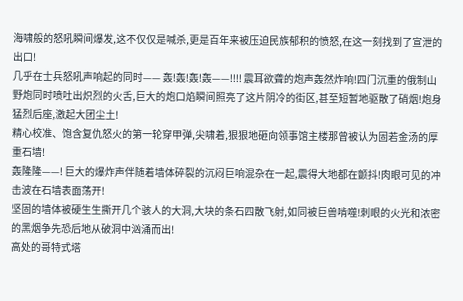海啸般的怒吼瞬间爆发,这不仅仅是喊杀,更是百年来被压迫民族郁积的愤怒,在这一刻找到了宣泄的出口!
几乎在士兵怒吼声响起的同时—— 轰!轰!轰!轰——!!!! 震耳欲聋的炮声轰然炸响!四门沉重的俄制山野炮同时喷吐出炽烈的火舌,巨大的炮口焰瞬间照亮了这片阴冷的街区,甚至短暂地驱散了硝烟!炮身猛烈后座,激起大团尘土!
精心校准、饱含复仇怒火的第一轮穿甲弹,尖啸着,狠狠地砸向领事馆主楼那曾被认为固若金汤的厚重石墙!
轰隆隆——! 巨大的爆炸声伴随着墙体碎裂的沉闷巨响混杂在一起,震得大地都在颤抖!肉眼可见的冲击波在石墙表面荡开!
坚固的墙体被硬生生撕开几个骇人的大洞,大块的条石四散飞射,如同被巨兽啃噬!刺眼的火光和浓密的黑烟争先恐后地从破洞中汹涌而出!
高处的哥特式塔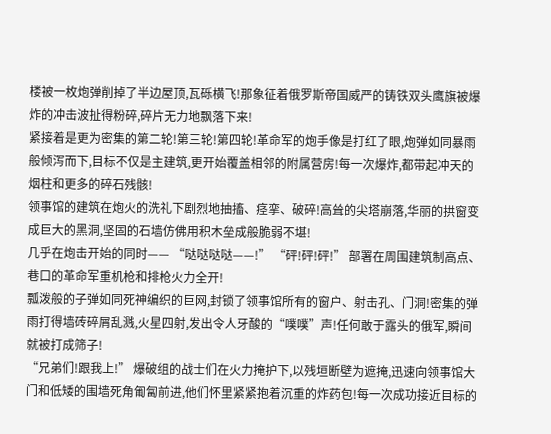楼被一枚炮弹削掉了半边屋顶,瓦砾横飞!那象征着俄罗斯帝国威严的铸铁双头鹰旗被爆炸的冲击波扯得粉碎,碎片无力地飘落下来!
紧接着是更为密集的第二轮!第三轮!第四轮!革命军的炮手像是打红了眼,炮弹如同暴雨般倾泻而下,目标不仅是主建筑,更开始覆盖相邻的附属营房!每一次爆炸,都带起冲天的烟柱和更多的碎石残骸!
领事馆的建筑在炮火的洗礼下剧烈地抽搐、痉挛、破碎!高耸的尖塔崩落,华丽的拱窗变成巨大的黑洞,坚固的石墙仿佛用积木垒成般脆弱不堪!
几乎在炮击开始的同时—— “哒哒哒哒——!” “砰!砰!砰!” 部署在周围建筑制高点、巷口的革命军重机枪和排枪火力全开!
瓢泼般的子弹如同死神编织的巨网,封锁了领事馆所有的窗户、射击孔、门洞!密集的弹雨打得墙砖碎屑乱溅,火星四射,发出令人牙酸的“噗噗”声!任何敢于露头的俄军,瞬间就被打成筛子!
“兄弟们!跟我上!” 爆破组的战士们在火力掩护下,以残垣断壁为遮掩,迅速向领事馆大门和低矮的围墙死角匍匐前进,他们怀里紧紧抱着沉重的炸药包!每一次成功接近目标的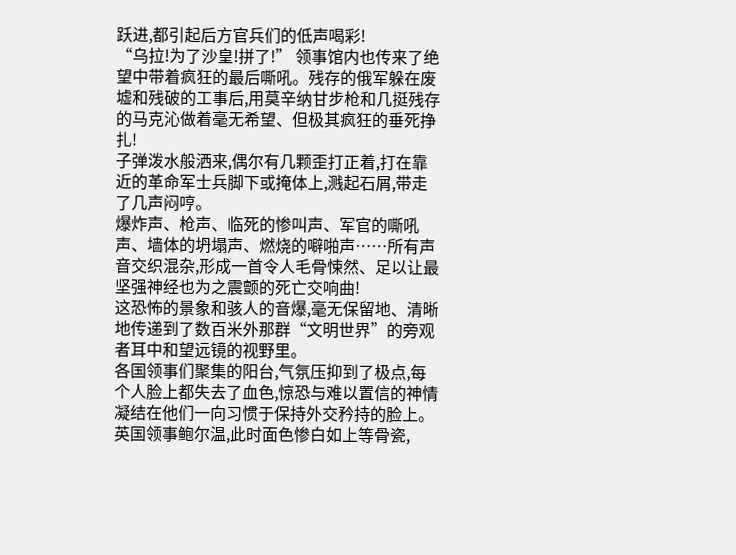跃进,都引起后方官兵们的低声喝彩!
“乌拉!为了沙皇!拼了!” 领事馆内也传来了绝望中带着疯狂的最后嘶吼。残存的俄军躲在废墟和残破的工事后,用莫辛纳甘步枪和几挺残存的马克沁做着毫无希望、但极其疯狂的垂死挣扎!
子弹泼水般洒来,偶尔有几颗歪打正着,打在靠近的革命军士兵脚下或掩体上,溅起石屑,带走了几声闷哼。
爆炸声、枪声、临死的惨叫声、军官的嘶吼声、墙体的坍塌声、燃烧的噼啪声……所有声音交织混杂,形成一首令人毛骨悚然、足以让最坚强神经也为之震颤的死亡交响曲!
这恐怖的景象和骇人的音爆,毫无保留地、清晰地传递到了数百米外那群“文明世界”的旁观者耳中和望远镜的视野里。
各国领事们聚集的阳台,气氛压抑到了极点,每个人脸上都失去了血色,惊恐与难以置信的神情凝结在他们一向习惯于保持外交矜持的脸上。
英国领事鲍尔温,此时面色惨白如上等骨瓷,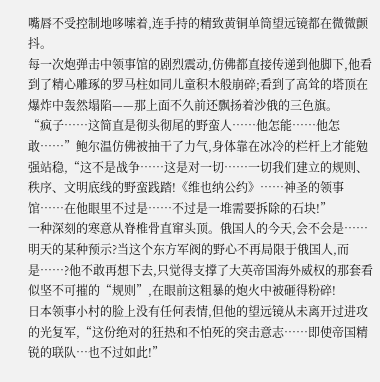嘴唇不受控制地哆嗦着,连手持的精致黄铜单筒望远镜都在微微颤抖。
每一次炮弹击中领事馆的剧烈震动,仿佛都直接传递到他脚下,他看到了精心雕琢的罗马柱如同儿童积木般崩碎;看到了高耸的塔顶在爆炸中轰然塌陷——那上面不久前还飘扬着沙俄的三色旗。
“疯子……这简直是彻头彻尾的野蛮人……他怎能……他怎敢……”鲍尔温仿佛被抽干了力气,身体靠在冰冷的栏杆上才能勉强站稳,“这不是战争……这是对一切……一切我们建立的规则、秩序、文明底线的野蛮践踏!《维也纳公约》……神圣的领事馆……在他眼里不过是……不过是一堆需要拆除的石块!”
一种深刻的寒意从脊椎骨直窜头顶。俄国人的今天,会不会是……明天的某种预示?当这个东方军阀的野心不再局限于俄国人,而是……?他不敢再想下去,只觉得支撑了大英帝国海外威权的那套看似坚不可摧的“规则”,在眼前这粗暴的炮火中被砸得粉碎!
日本领事小村的脸上没有任何表情,但他的望远镜从未离开过进攻的光复军,“这份绝对的狂热和不怕死的突击意志……即使帝国精锐的联队…也不过如此!”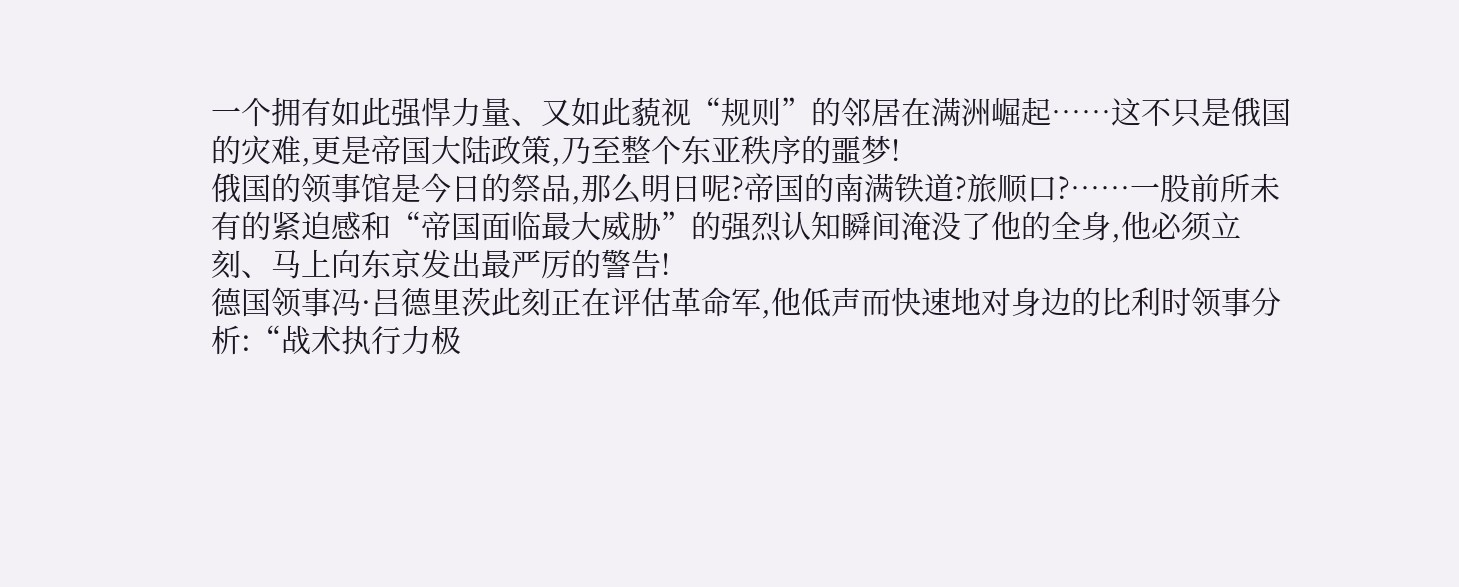一个拥有如此强悍力量、又如此藐视“规则”的邻居在满洲崛起……这不只是俄国的灾难,更是帝国大陆政策,乃至整个东亚秩序的噩梦!
俄国的领事馆是今日的祭品,那么明日呢?帝国的南满铁道?旅顺口?……一股前所未有的紧迫感和“帝国面临最大威胁”的强烈认知瞬间淹没了他的全身,他必须立刻、马上向东京发出最严厉的警告!
德国领事冯·吕德里茨此刻正在评估革命军,他低声而快速地对身边的比利时领事分析:“战术执行力极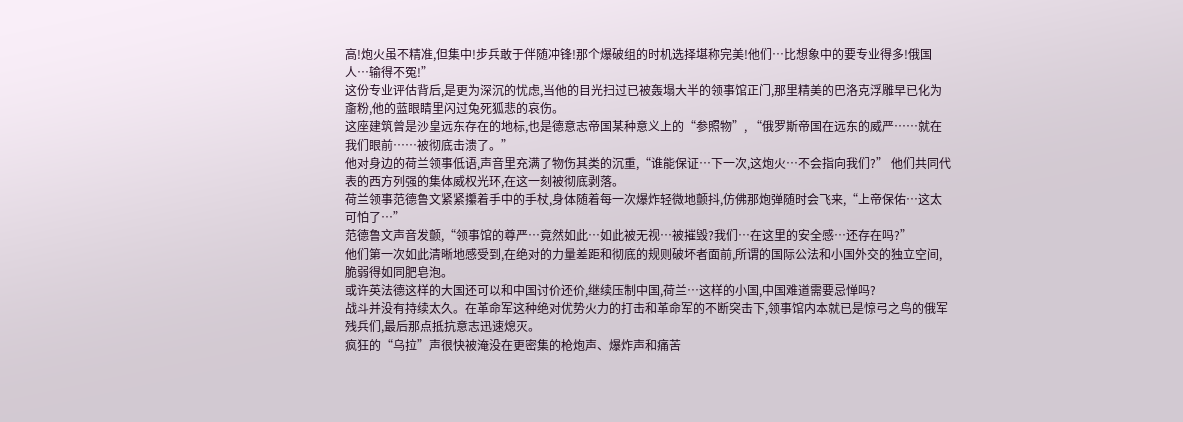高!炮火虽不精准,但集中!步兵敢于伴随冲锋!那个爆破组的时机选择堪称完美!他们…比想象中的要专业得多!俄国人…输得不冤!”
这份专业评估背后,是更为深沉的忧虑,当他的目光扫过已被轰塌大半的领事馆正门,那里精美的巴洛克浮雕早已化为齑粉,他的蓝眼睛里闪过兔死狐悲的哀伤。
这座建筑曾是沙皇远东存在的地标,也是德意志帝国某种意义上的“参照物”, “俄罗斯帝国在远东的威严……就在我们眼前……被彻底击溃了。”
他对身边的荷兰领事低语,声音里充满了物伤其类的沉重,“谁能保证…下一次,这炮火…不会指向我们?” 他们共同代表的西方列强的集体威权光环,在这一刻被彻底剥落。
荷兰领事范德鲁文紧紧攥着手中的手杖,身体随着每一次爆炸轻微地颤抖,仿佛那炮弹随时会飞来,“上帝保佑…这太可怕了…”
范德鲁文声音发颤,“领事馆的尊严…竟然如此…如此被无视…被摧毁?我们…在这里的安全感…还存在吗?”
他们第一次如此清晰地感受到,在绝对的力量差距和彻底的规则破坏者面前,所谓的国际公法和小国外交的独立空间,脆弱得如同肥皂泡。
或许英法德这样的大国还可以和中国讨价还价,继续压制中国,荷兰…这样的小国,中国难道需要忌惮吗?
战斗并没有持续太久。在革命军这种绝对优势火力的打击和革命军的不断突击下,领事馆内本就已是惊弓之鸟的俄军残兵们,最后那点抵抗意志迅速熄灭。
疯狂的“乌拉”声很快被淹没在更密集的枪炮声、爆炸声和痛苦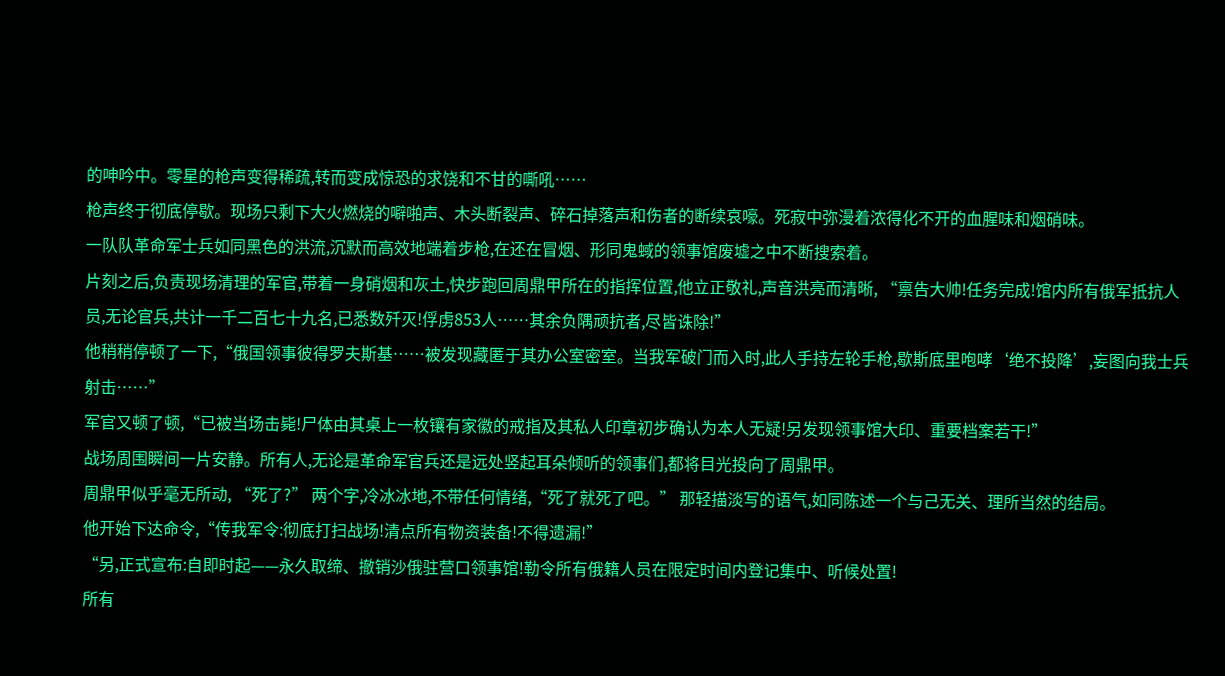的呻吟中。零星的枪声变得稀疏,转而变成惊恐的求饶和不甘的嘶吼……
枪声终于彻底停歇。现场只剩下大火燃烧的噼啪声、木头断裂声、碎石掉落声和伤者的断续哀嚎。死寂中弥漫着浓得化不开的血腥味和烟硝味。
一队队革命军士兵如同黑色的洪流,沉默而高效地端着步枪,在还在冒烟、形同鬼蜮的领事馆废墟之中不断搜索着。
片刻之后,负责现场清理的军官,带着一身硝烟和灰土,快步跑回周鼎甲所在的指挥位置,他立正敬礼,声音洪亮而清晰, “禀告大帅!任务完成!馆内所有俄军抵抗人员,无论官兵,共计一千二百七十九名,已悉数歼灭!俘虏853人……其余负隅顽抗者,尽皆诛除!”
他稍稍停顿了一下,“俄国领事彼得罗夫斯基……被发现藏匿于其办公室密室。当我军破门而入时,此人手持左轮手枪,歇斯底里咆哮‘绝不投降’,妄图向我士兵射击……”
军官又顿了顿,“已被当场击毙!尸体由其桌上一枚镶有家徽的戒指及其私人印章初步确认为本人无疑!另发现领事馆大印、重要档案若干!”
战场周围瞬间一片安静。所有人,无论是革命军官兵还是远处竖起耳朵倾听的领事们,都将目光投向了周鼎甲。
周鼎甲似乎毫无所动, “死了?” 两个字,冷冰冰地,不带任何情绪,“死了就死了吧。” 那轻描淡写的语气,如同陈述一个与己无关、理所当然的结局。
他开始下达命令,“传我军令:彻底打扫战场!清点所有物资装备!不得遗漏!”
“另,正式宣布:自即时起——永久取缔、撤销沙俄驻营口领事馆!勒令所有俄籍人员在限定时间内登记集中、听候处置!
所有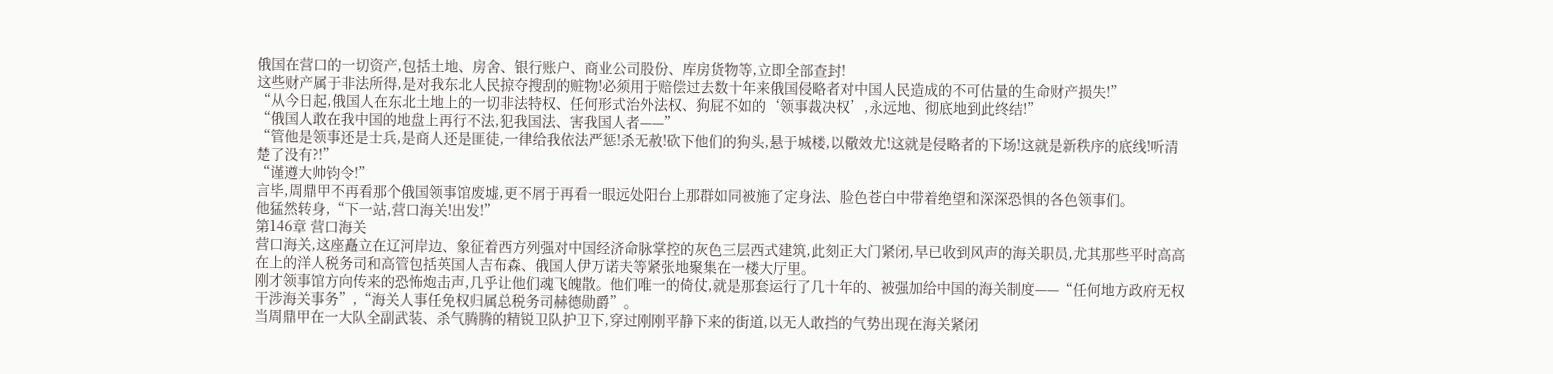俄国在营口的一切资产,包括土地、房舍、银行账户、商业公司股份、库房货物等,立即全部查封!
这些财产属于非法所得,是对我东北人民掠夺搜刮的赃物!必须用于赔偿过去数十年来俄国侵略者对中国人民造成的不可估量的生命财产损失!”
“从今日起,俄国人在东北土地上的一切非法特权、任何形式治外法权、狗屁不如的‘领事裁决权’,永远地、彻底地到此终结!”
“俄国人敢在我中国的地盘上再行不法,犯我国法、害我国人者——”
“管他是领事还是士兵,是商人还是匪徒,一律给我依法严惩!杀无赦!砍下他们的狗头,悬于城楼,以儆效尤!这就是侵略者的下场!这就是新秩序的底线!听清楚了没有?!”
“谨遵大帅钧令!”
言毕,周鼎甲不再看那个俄国领事馆废墟,更不屑于再看一眼远处阳台上那群如同被施了定身法、脸色苍白中带着绝望和深深恐惧的各色领事们。
他猛然转身,“下一站,营口海关!出发!”
第146章 营口海关
营口海关,这座矗立在辽河岸边、象征着西方列强对中国经济命脉掌控的灰色三层西式建筑,此刻正大门紧闭,早已收到风声的海关职员,尤其那些平时高高在上的洋人税务司和高管包括英国人吉布森、俄国人伊万诺夫等紧张地聚集在一楼大厅里。
刚才领事馆方向传来的恐怖炮击声,几乎让他们魂飞魄散。他们唯一的倚仗,就是那套运行了几十年的、被强加给中国的海关制度——“任何地方政府无权干涉海关事务”,“海关人事任免权归属总税务司赫德勋爵”。
当周鼎甲在一大队全副武装、杀气腾腾的精锐卫队护卫下,穿过刚刚平静下来的街道,以无人敢挡的气势出现在海关紧闭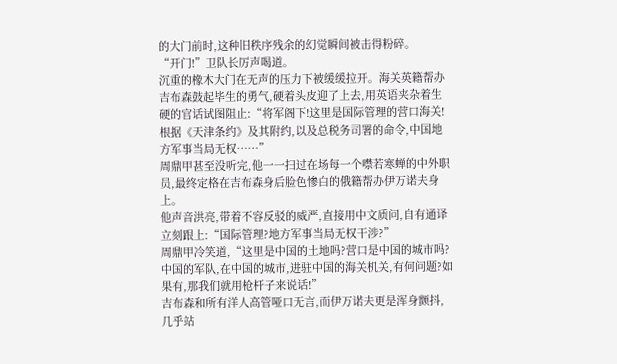的大门前时,这种旧秩序残余的幻觉瞬间被击得粉碎。
“开门!”卫队长厉声喝道。
沉重的橡木大门在无声的压力下被缓缓拉开。海关英籍帮办吉布森鼓起毕生的勇气,硬着头皮迎了上去,用英语夹杂着生硬的官话试图阻止:“将军阁下!这里是国际管理的营口海关!根据《天津条约》及其附约,以及总税务司署的命令,中国地方军事当局无权……”
周鼎甲甚至没听完,他一一扫过在场每一个噤若寒蝉的中外职员,最终定格在吉布森身后脸色惨白的俄籍帮办伊万诺夫身上。
他声音洪亮,带着不容反驳的威严,直接用中文质问,自有通译立刻跟上:“国际管理?地方军事当局无权干涉?”
周鼎甲冷笑道,“这里是中国的土地吗?营口是中国的城市吗?中国的军队,在中国的城市,进驻中国的海关机关,有何问题?如果有,那我们就用枪杆子来说话!”
吉布森和所有洋人高管哑口无言,而伊万诺夫更是浑身颤抖,几乎站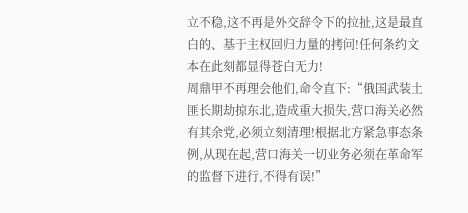立不稳,这不再是外交辞令下的拉扯,这是最直白的、基于主权回归力量的拷问!任何条约文本在此刻都显得苍白无力!
周鼎甲不再理会他们,命令直下:“俄国武装土匪长期劫掠东北,造成重大损失,营口海关必然有其余党,必须立刻清理!根据北方紧急事态条例,从现在起,营口海关一切业务必须在革命军的监督下进行,不得有误!”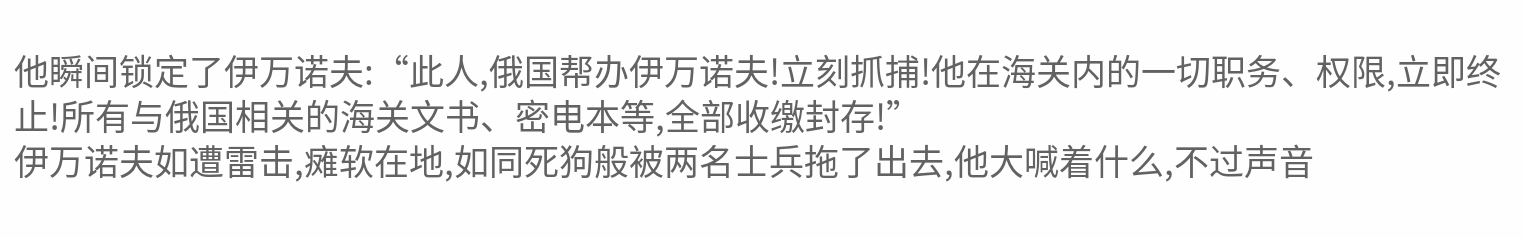他瞬间锁定了伊万诺夫:“此人,俄国帮办伊万诺夫!立刻抓捕!他在海关内的一切职务、权限,立即终止!所有与俄国相关的海关文书、密电本等,全部收缴封存!”
伊万诺夫如遭雷击,瘫软在地,如同死狗般被两名士兵拖了出去,他大喊着什么,不过声音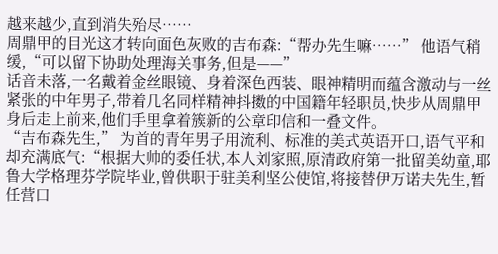越来越少,直到消失殆尽……
周鼎甲的目光这才转向面色灰败的吉布森:“帮办先生嘛……” 他语气稍缓,“可以留下协助处理海关事务,但是——”
话音未落,一名戴着金丝眼镜、身着深色西装、眼神精明而蕴含激动与一丝紧张的中年男子,带着几名同样精神抖擞的中国籍年轻职员,快步从周鼎甲身后走上前来,他们手里拿着簇新的公章印信和一叠文件。
“吉布森先生,” 为首的青年男子用流利、标准的美式英语开口,语气平和却充满底气:“根据大帅的委任状,本人刘家照,原清政府第一批留美幼童,耶鲁大学格理芬学院毕业,曾供职于驻美利坚公使馆,将接替伊万诺夫先生,暂任营口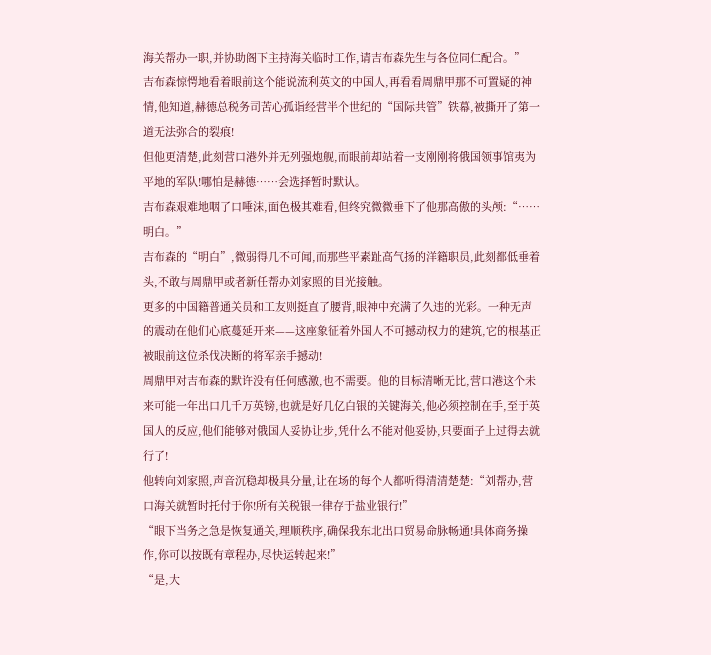海关帮办一职,并协助阁下主持海关临时工作,请吉布森先生与各位同仁配合。”
吉布森惊愕地看着眼前这个能说流利英文的中国人,再看看周鼎甲那不可置疑的神情,他知道,赫德总税务司苦心孤诣经营半个世纪的“国际共管”铁幕,被撕开了第一道无法弥合的裂痕!
但他更清楚,此刻营口港外并无列强炮舰,而眼前却站着一支刚刚将俄国领事馆夷为平地的军队!哪怕是赫德……会选择暂时默认。
吉布森艰难地咽了口唾沫,面色极其难看,但终究微微垂下了他那高傲的头颅:“……明白。”
吉布森的“明白”,微弱得几不可闻,而那些平素趾高气扬的洋籍职员,此刻都低垂着头,不敢与周鼎甲或者新任帮办刘家照的目光接触。
更多的中国籍普通关员和工友则挺直了腰背,眼神中充满了久违的光彩。一种无声的震动在他们心底蔓延开来——这座象征着外国人不可撼动权力的建筑,它的根基正被眼前这位杀伐决断的将军亲手撼动!
周鼎甲对吉布森的默许没有任何感激,也不需要。他的目标清晰无比,营口港这个未来可能一年出口几千万英镑,也就是好几亿白银的关键海关,他必须控制在手,至于英国人的反应,他们能够对俄国人妥协让步,凭什么不能对他妥协,只要面子上过得去就行了!
他转向刘家照,声音沉稳却极具分量,让在场的每个人都听得清清楚楚:“刘帮办,营口海关就暂时托付于你!所有关税银一律存于盐业银行!”
“眼下当务之急是恢复通关,理顺秩序,确保我东北出口贸易命脉畅通!具体商务操作,你可以按既有章程办,尽快运转起来!”
“是,大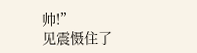帅!”
见震慑住了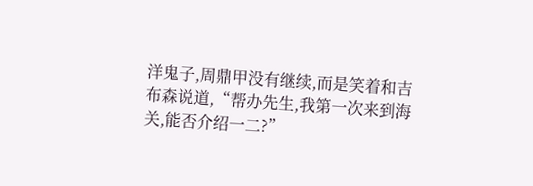洋鬼子,周鼎甲没有继续,而是笑着和吉布森说道,“帮办先生,我第一次来到海关,能否介绍一二?”